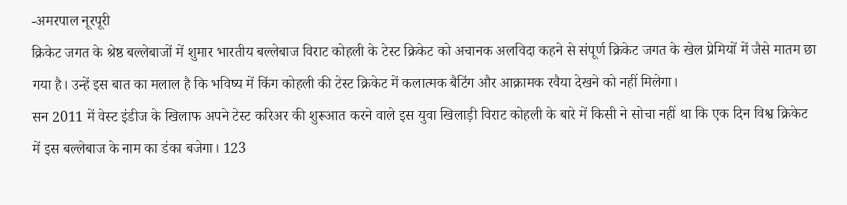-अमरपाल नूरपूरी
क्रिकेट जगत के श्रेष्ठ बल्लेबाजों में शुमार भारतीय बल्लेबाज विराट कोहली के टेस्ट क्रिकेट को अचानक अलविदा कहने से संपूर्ण क्रिकेट जगत के खेल प्रेमियों में जैसे मातम छा गया है। उन्हें इस बात का मलाल है कि भविष्य में किंग कोहली की टेस्ट क्रिकेट में कलात्मक बैटिंग और आक्रामक रवैया देखने को नहीं मिलेगा।
सन 2011 में वेस्ट इंडीज के खिलाफ अपने टेस्ट करिअर की शुरूआत करने वाले इस युवा खिलाड़ी विराट कोहली के बारे में किसी ने सोचा नहीं था कि एक दिन विश्व क्रिकेट में इस बल्लेबाज के नाम का डंका बजेगा। 123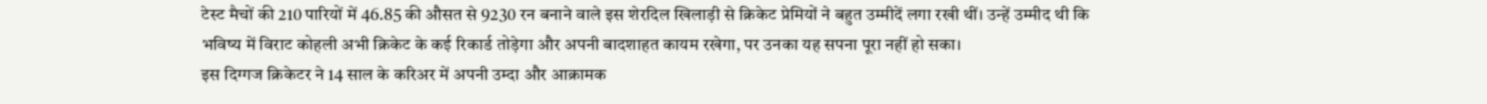टेस्ट मैचों की 210 पारियों में 46.85 की औसत से 9230 रन बनाने वाले इस शेरदिल खिलाड़ी से क्रिकेट प्रेमियों ने बहुत उम्मीदें लगा रखी थीं। उन्हें उम्मीद थी कि भविष्य में विराट कोहली अभी क्रिकेट के कई रिकार्ड तोड़ेगा और अपनी बादशाहत कायम रखेगा, पर उनका यह सपना पूरा नहीं हो सका।
इस दिग्गज क्रिकेटर ने 14 साल के करिअर में अपनी उम्दा और आक्रामक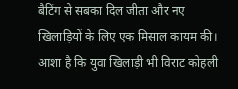बैटिंग से सबका दिल जीता और नए खिलाड़ियों के लिए एक मिसाल कायम की। आशा है कि युवा खिलाड़ी भी विराट कोहली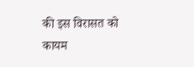की इस विरासत को कायम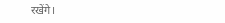रखेंगे।